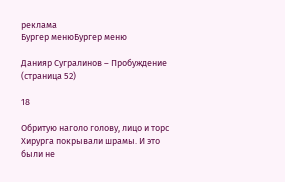реклама
Бургер менюБургер меню

Данияр Сугралинов – Пробуждение (страница 52)

18

Обритую наголо голову, лицо и торс Хирурга покрывали шрамы. И это были не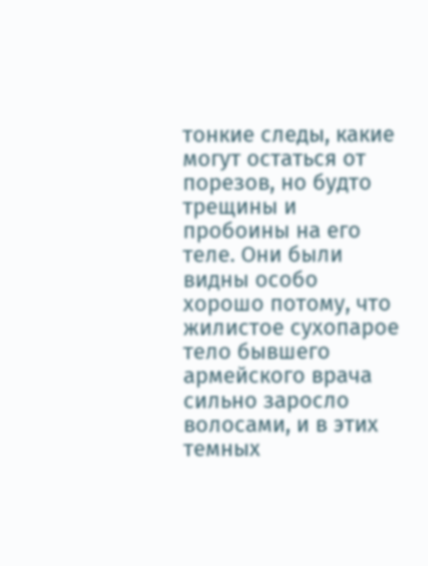тонкие следы, какие могут остаться от порезов, но будто трещины и пробоины на его теле. Они были видны особо хорошо потому, что жилистое сухопарое тело бывшего армейского врача сильно заросло волосами, и в этих темных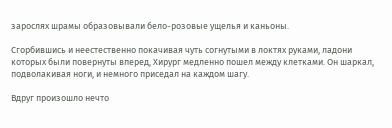зарослях шрамы образовывали бело-розовые ущелья и каньоны.

Сгорбившись и неестественно покачивая чуть согнутыми в локтях руками, ладони которых были повернуты вперед, Хирург медленно пошел между клетками. Он шаркал, подволакивая ноги, и немного приседал на каждом шагу.

Вдруг произошло нечто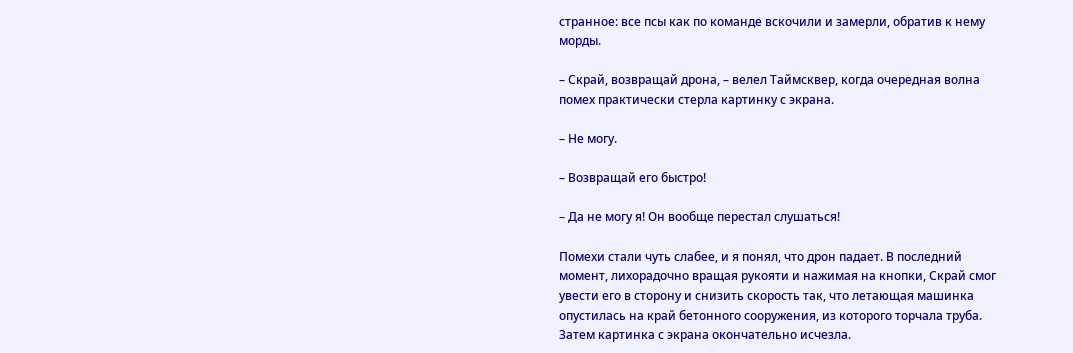странное: все псы как по команде вскочили и замерли, обратив к нему морды.

– Скрай, возвращай дрона, – велел Таймсквер, когда очередная волна помех практически стерла картинку с экрана.

– Не могу.

– Возвращай его быстро!

– Да не могу я! Он вообще перестал слушаться!

Помехи стали чуть слабее, и я понял, что дрон падает. В последний момент, лихорадочно вращая рукояти и нажимая на кнопки, Скрай смог увести его в сторону и снизить скорость так, что летающая машинка опустилась на край бетонного сооружения, из которого торчала труба. Затем картинка с экрана окончательно исчезла.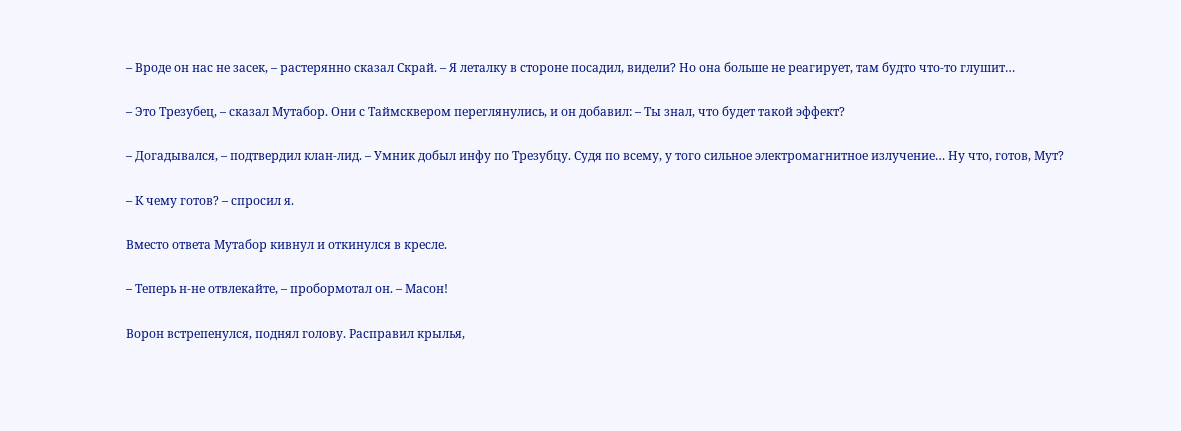– Вроде он нас не засек, – растерянно сказал Скрай. – Я леталку в стороне посадил, видели? Но она больше не реагирует, там будто что-то глушит…

– Это Трезубец, – сказал Мутабор. Они с Таймсквером переглянулись, и он добавил: – Ты знал, что будет такой эффект?

– Догадывался, – подтвердил клан-лид. – Умник добыл инфу по Трезубцу. Судя по всему, у того сильное электромагнитное излучение… Ну что, готов, Мут?

– К чему готов? – спросил я.

Вместо ответа Мутабор кивнул и откинулся в кресле.

– Теперь н-не отвлекайте, – пробормотал он. – Масон!

Ворон встрепенулся, поднял голову. Расправил крылья,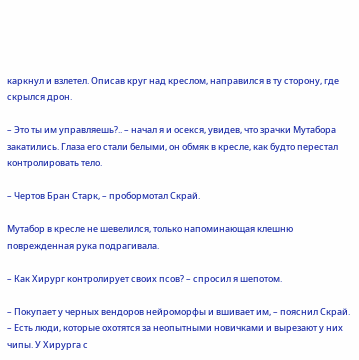каркнул и взлетел. Описав круг над креслом, направился в ту сторону, где скрылся дрон.

– Это ты им управляешь?.. – начал я и осекся, увидев, что зрачки Мутабора закатились. Глаза его стали белыми, он обмяк в кресле, как будто перестал контролировать тело.

– Чертов Бран Старк, – пробормотал Скрай.

Мутабор в кресле не шевелился, только напоминающая клешню поврежденная рука подрагивала.

– Как Хирург контролирует своих псов? – спросил я шепотом.

– Покупает у черных вендоров нейроморфы и вшивает им, – пояснил Скрай. – Есть люди, которые охотятся за неопытными новичками и вырезают у них чипы. У Хирурга с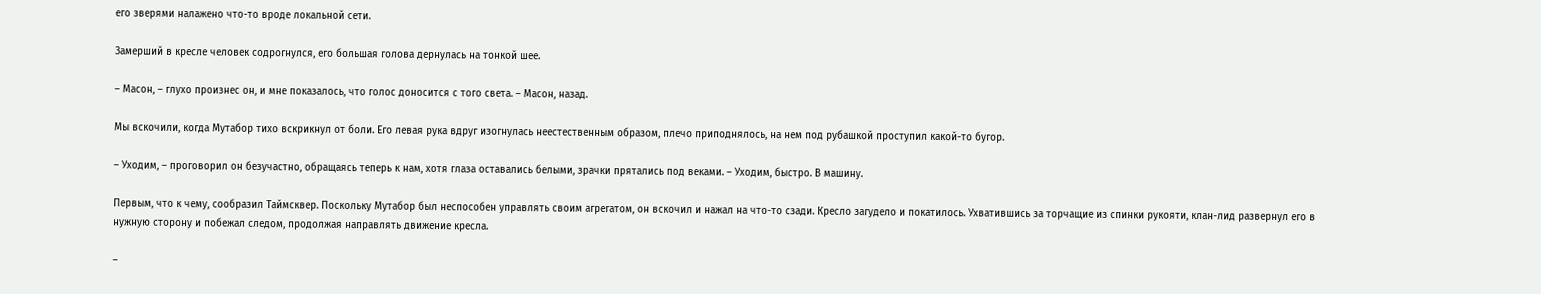его зверями налажено что-то вроде локальной сети.

Замерший в кресле человек содрогнулся, его большая голова дернулась на тонкой шее.

– Масон, – глухо произнес он, и мне показалось, что голос доносится с того света. – Масон, назад.

Мы вскочили, когда Мутабор тихо вскрикнул от боли. Его левая рука вдруг изогнулась неестественным образом, плечо приподнялось, на нем под рубашкой проступил какой-то бугор.

– Уходим, – проговорил он безучастно, обращаясь теперь к нам, хотя глаза оставались белыми, зрачки прятались под веками. – Уходим, быстро. В машину.

Первым, что к чему, сообразил Таймсквер. Поскольку Мутабор был неспособен управлять своим агрегатом, он вскочил и нажал на что-то сзади. Кресло загудело и покатилось. Ухватившись за торчащие из спинки рукояти, клан-лид развернул его в нужную сторону и побежал следом, продолжая направлять движение кресла.

–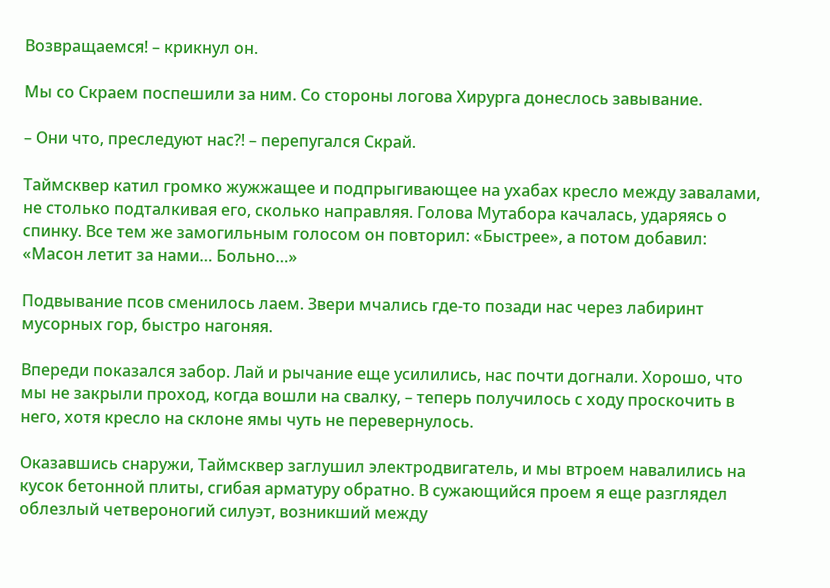Возвращаемся! – крикнул он.

Мы со Скраем поспешили за ним. Со стороны логова Хирурга донеслось завывание.

– Они что, преследуют нас?! – перепугался Скрай.

Таймсквер катил громко жужжащее и подпрыгивающее на ухабах кресло между завалами, не столько подталкивая его, сколько направляя. Голова Мутабора качалась, ударяясь о спинку. Все тем же замогильным голосом он повторил: «Быстрее», а потом добавил: «Масон летит за нами… Больно…»

Подвывание псов сменилось лаем. Звери мчались где-то позади нас через лабиринт мусорных гор, быстро нагоняя.

Впереди показался забор. Лай и рычание еще усилились, нас почти догнали. Хорошо, что мы не закрыли проход, когда вошли на свалку, – теперь получилось с ходу проскочить в него, хотя кресло на склоне ямы чуть не перевернулось.

Оказавшись снаружи, Таймсквер заглушил электродвигатель, и мы втроем навалились на кусок бетонной плиты, сгибая арматуру обратно. В сужающийся проем я еще разглядел облезлый четвероногий силуэт, возникший между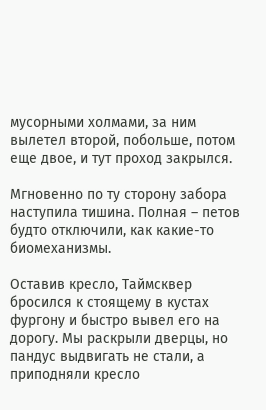мусорными холмами, за ним вылетел второй, побольше, потом еще двое, и тут проход закрылся.

Мгновенно по ту сторону забора наступила тишина. Полная – петов будто отключили, как какие-то биомеханизмы.

Оставив кресло, Таймсквер бросился к стоящему в кустах фургону и быстро вывел его на дорогу. Мы раскрыли дверцы, но пандус выдвигать не стали, а приподняли кресло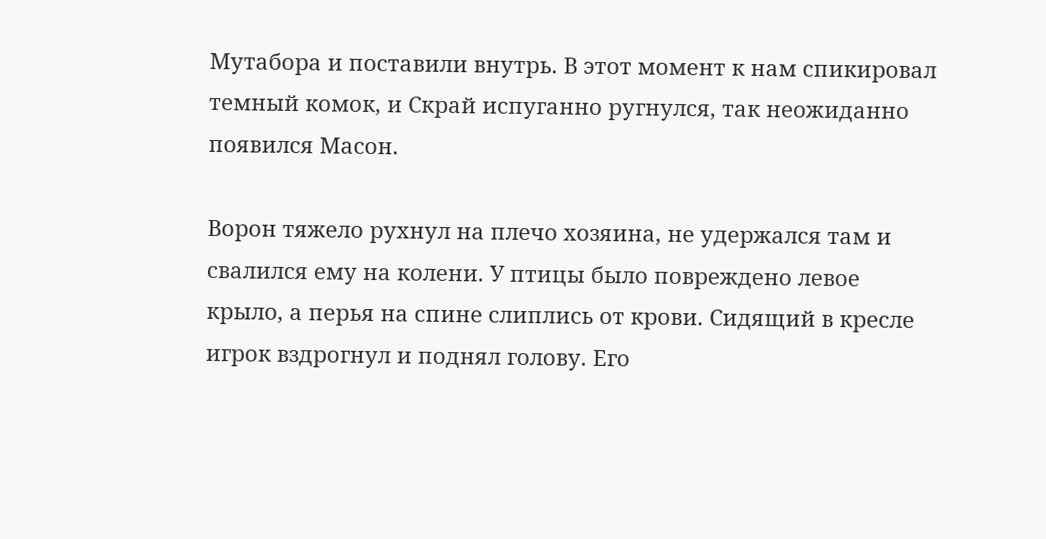Мутабора и поставили внутрь. В этот момент к нам спикировал темный комок, и Скрай испуганно ругнулся, так неожиданно появился Масон.

Ворон тяжело рухнул на плечо хозяина, не удержался там и свалился ему на колени. У птицы было повреждено левое крыло, а перья на спине слиплись от крови. Сидящий в кресле игрок вздрогнул и поднял голову. Его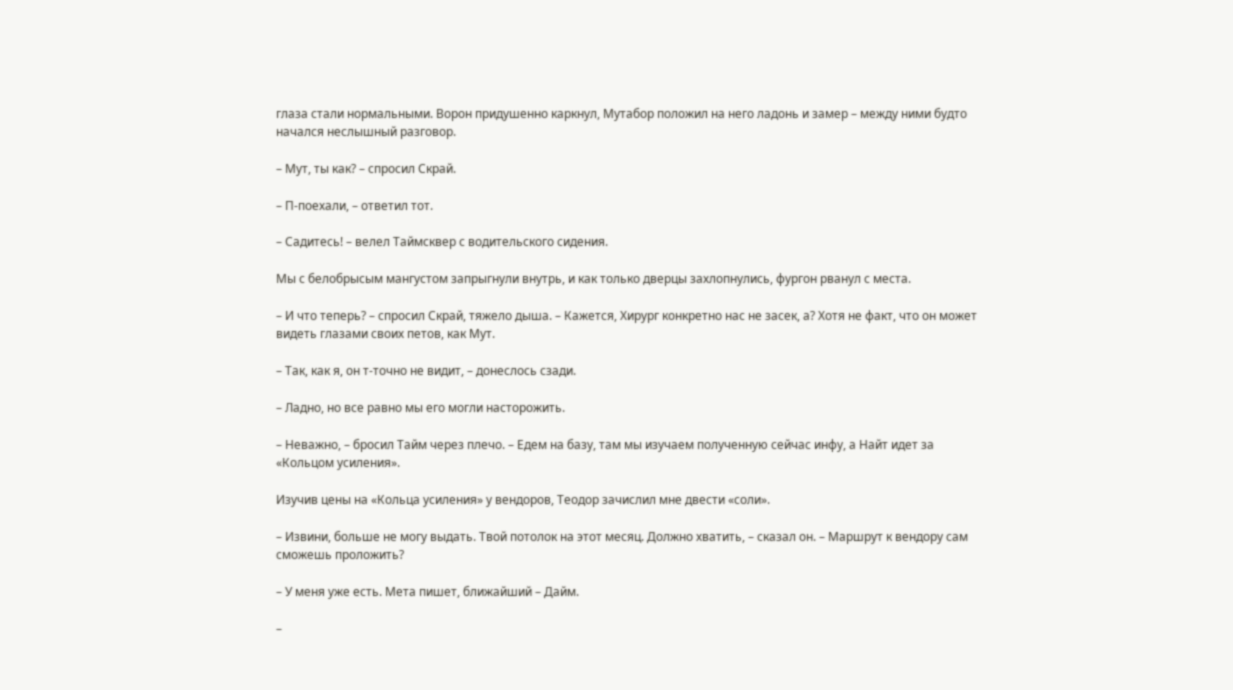глаза стали нормальными. Ворон придушенно каркнул, Мутабор положил на него ладонь и замер – между ними будто начался неслышный разговор.

– Мут, ты как? – спросил Скрай.

– П-поехали, – ответил тот.

– Садитесь! – велел Таймсквер с водительского сидения.

Мы с белобрысым мангустом запрыгнули внутрь, и как только дверцы захлопнулись, фургон рванул с места.

– И что теперь? – спросил Скрай, тяжело дыша. – Кажется, Хирург конкретно нас не засек, а? Хотя не факт, что он может видеть глазами своих петов, как Мут.

– Так, как я, он т-точно не видит, – донеслось сзади.

– Ладно, но все равно мы его могли насторожить.

– Неважно, – бросил Тайм через плечо. – Едем на базу, там мы изучаем полученную сейчас инфу, а Найт идет за «Кольцом усиления».

Изучив цены на «Кольца усиления» у вендоров, Теодор зачислил мне двести «соли».

– Извини, больше не могу выдать. Твой потолок на этот месяц. Должно хватить, – сказал он. – Маршрут к вендору сам сможешь проложить?

– У меня уже есть. Мета пишет, ближайший – Дайм.

–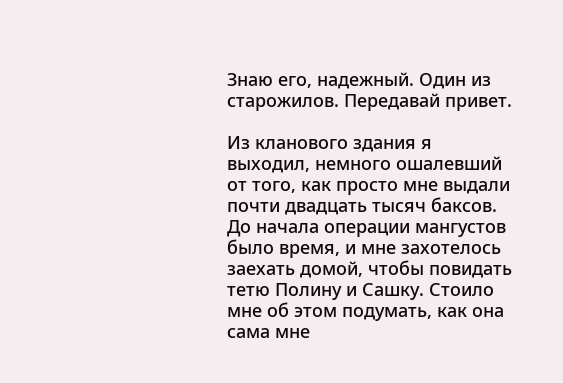Знаю его, надежный. Один из старожилов. Передавай привет.

Из кланового здания я выходил, немного ошалевший от того, как просто мне выдали почти двадцать тысяч баксов. До начала операции мангустов было время, и мне захотелось заехать домой, чтобы повидать тетю Полину и Сашку. Стоило мне об этом подумать, как она сама мне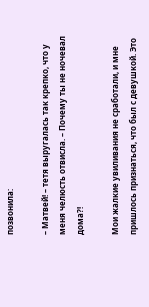позвонила:

– Матвей! – тетя выругалась так крепко, что у меня челюсть отвисла. – Почему ты не ночевал дома?!

Мои жалкие увиливания не сработали, и мне пришлось признаться, что был с девушкой. Это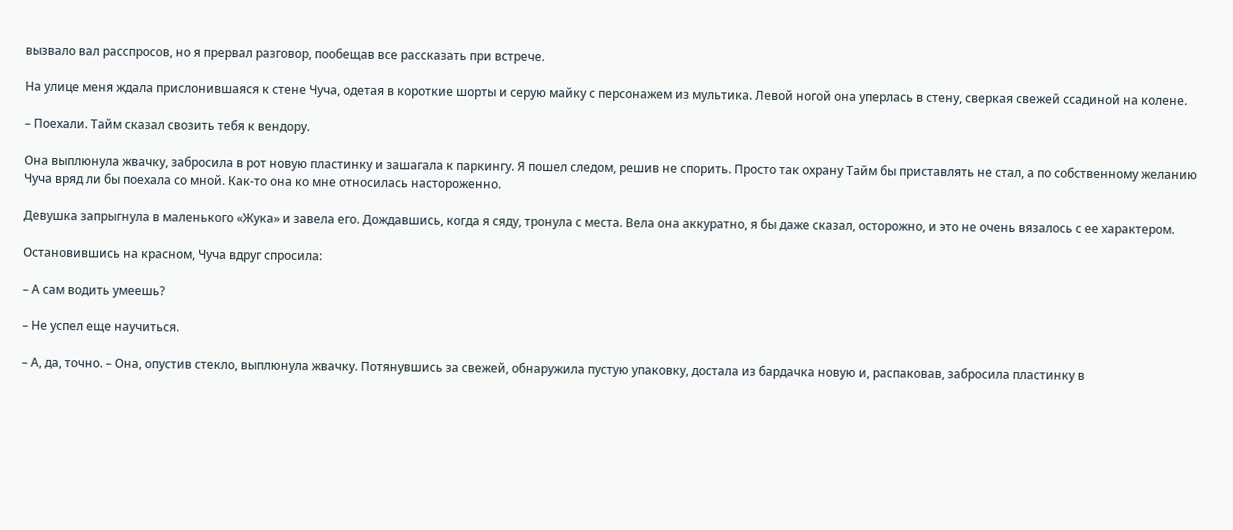вызвало вал расспросов, но я прервал разговор, пообещав все рассказать при встрече.

На улице меня ждала прислонившаяся к стене Чуча, одетая в короткие шорты и серую майку с персонажем из мультика. Левой ногой она уперлась в стену, сверкая свежей ссадиной на колене.

– Поехали. Тайм сказал свозить тебя к вендору.

Она выплюнула жвачку, забросила в рот новую пластинку и зашагала к паркингу. Я пошел следом, решив не спорить. Просто так охрану Тайм бы приставлять не стал, а по собственному желанию Чуча вряд ли бы поехала со мной. Как-то она ко мне относилась настороженно.

Девушка запрыгнула в маленького «Жука» и завела его. Дождавшись, когда я сяду, тронула с места. Вела она аккуратно, я бы даже сказал, осторожно, и это не очень вязалось с ее характером.

Остановившись на красном, Чуча вдруг спросила:

– А сам водить умеешь?

– Не успел еще научиться.

– А, да, точно. – Она, опустив стекло, выплюнула жвачку. Потянувшись за свежей, обнаружила пустую упаковку, достала из бардачка новую и, распаковав, забросила пластинку в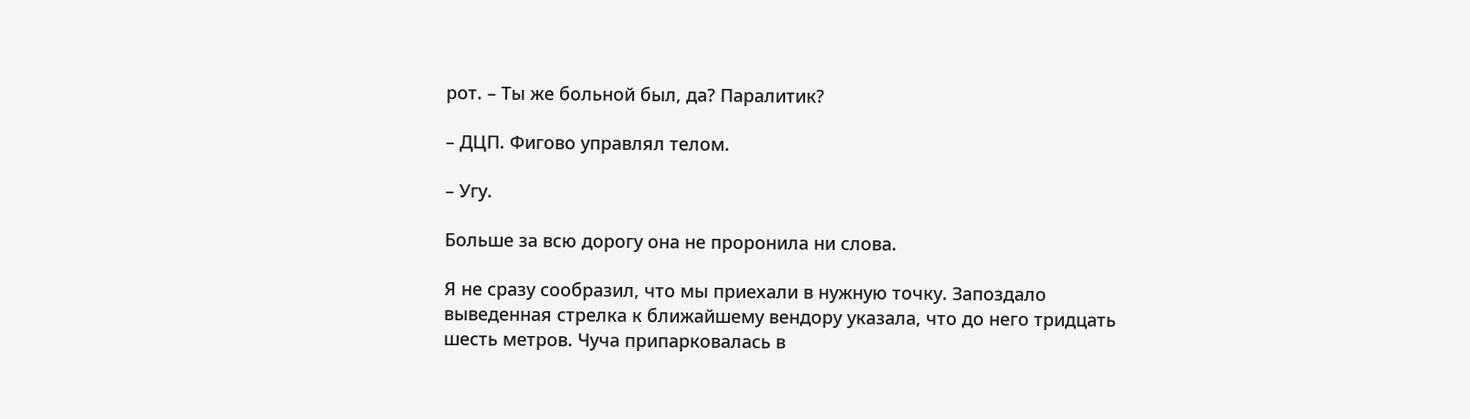рот. – Ты же больной был, да? Паралитик?

– ДЦП. Фигово управлял телом.

– Угу.

Больше за всю дорогу она не проронила ни слова.

Я не сразу сообразил, что мы приехали в нужную точку. Запоздало выведенная стрелка к ближайшему вендору указала, что до него тридцать шесть метров. Чуча припарковалась в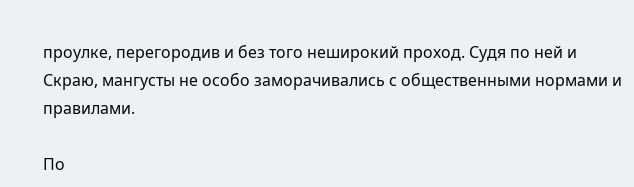проулке, перегородив и без того неширокий проход. Судя по ней и Скраю, мангусты не особо заморачивались с общественными нормами и правилами.

По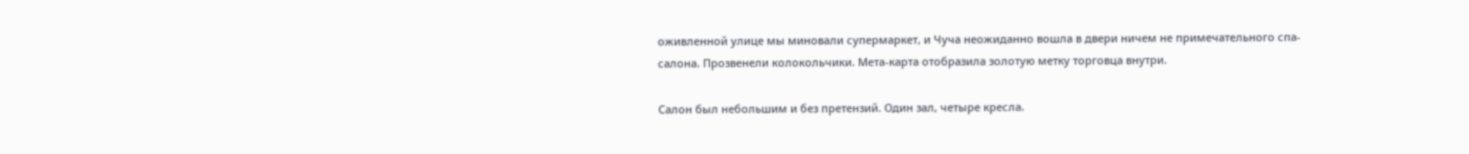оживленной улице мы миновали супермаркет, и Чуча неожиданно вошла в двери ничем не примечательного спа-салона. Прозвенели колокольчики. Мета-карта отобразила золотую метку торговца внутри.

Салон был небольшим и без претензий. Один зал, четыре кресла.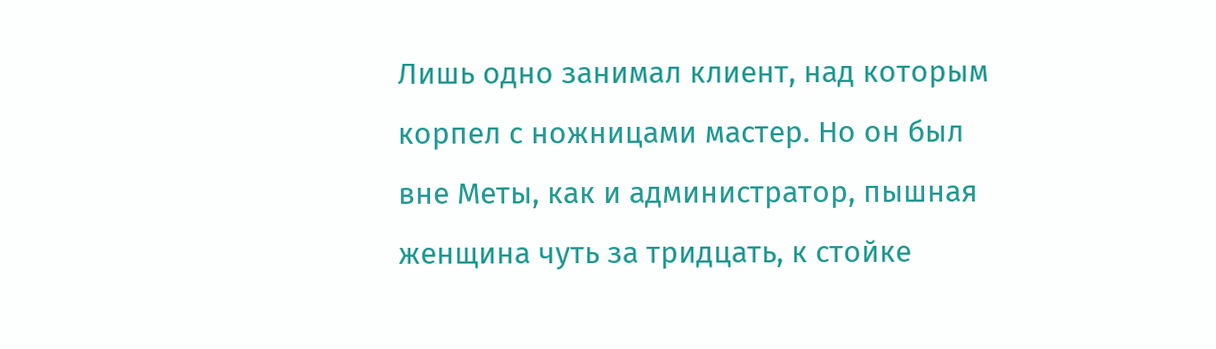Лишь одно занимал клиент, над которым корпел с ножницами мастер. Но он был вне Меты, как и администратор, пышная женщина чуть за тридцать, к стойке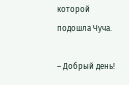которой подошла Чуча.

– Добрый день!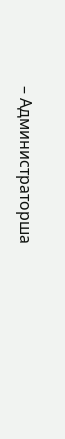– Администраторша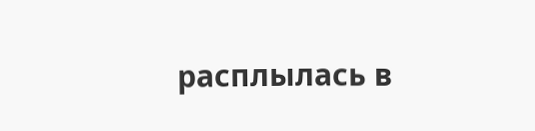расплылась в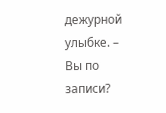дежурной улыбке. – Вы по записи?